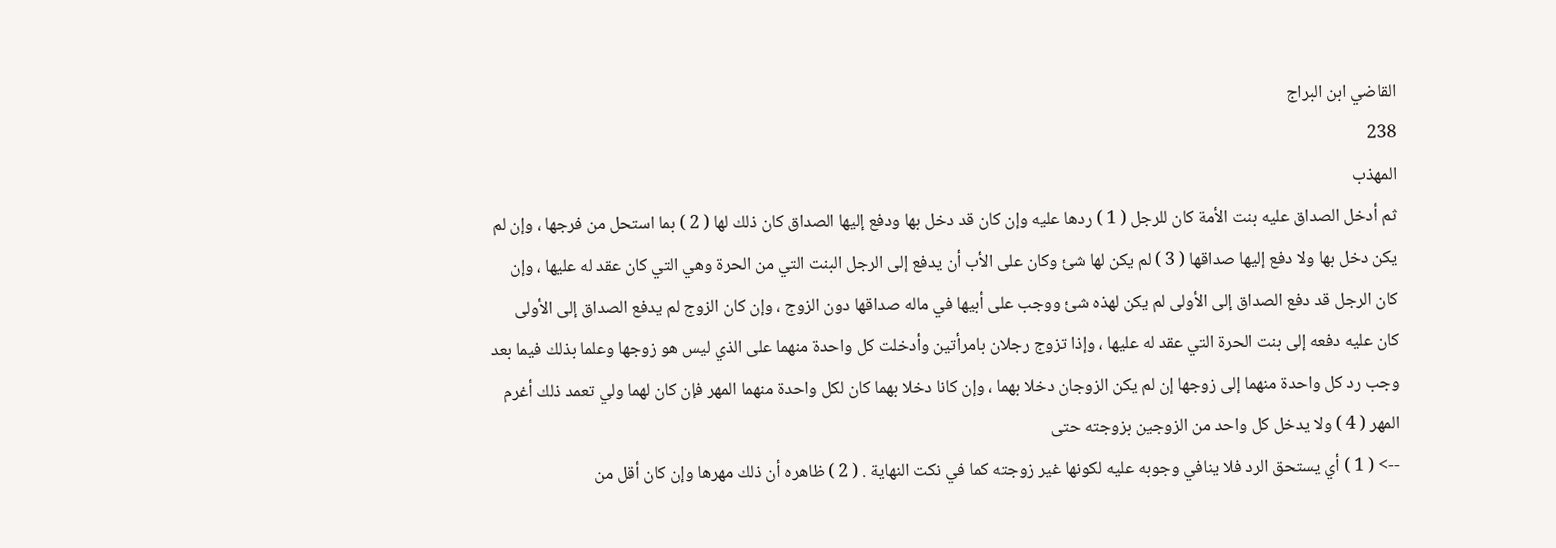القاضي ابن البراج
238
المهذب
ثم أدخل الصداق عليه بنت الأمة كان للرجل ( 1 ) ردها عليه وإن كان قد دخل بها ودفع إليها الصداق كان ذلك لها ( 2 ) بما استحل من فرجها ، وإن لم يكن دخل بها ولا دفع إليها صداقها ( 3 ) لم يكن لها شئ وكان على الأب أن يدفع إلى الرجل البنت التي من الحرة وهي التي كان عقد له عليها ، وإن كان الرجل قد دفع الصداق إلى الأولى لم يكن لهذه شئ ووجب على أبيها في ماله صداقها دون الزوج ، وإن كان الزوج لم يدفع الصداق إلى الأولى كان عليه دفعه إلى بنت الحرة التي عقد له عليها ، وإذا تزوج رجلان بامرأتين وأدخلت كل واحدة منهما على الذي ليس هو زوجها وعلما بذلك فيما بعد وجب رد كل واحدة منهما إلى زوجها إن لم يكن الزوجان دخلا بهما ، وإن كانا دخلا بهما كان لكل واحدة منهما المهر فإن كان لهما ولي تعمد ذلك أغرم المهر ( 4 ) ولا يدخل كل واحد من الزوجين بزوجته حتى
--> ( 1 ) أي يستحق الرد فلا ينافي وجوبه عليه لكونها غير زوجته كما في نكت النهاية . ( 2 ) ظاهره أن ذلك مهرها وإن كان أقل من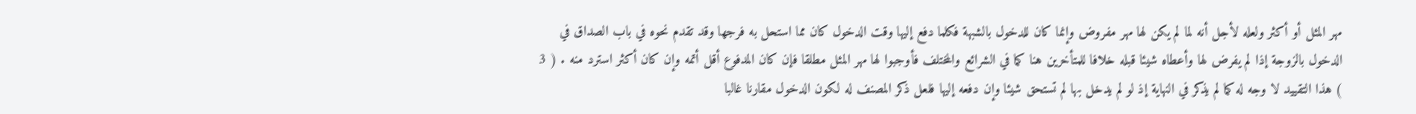مهر المثل أو أكثر ولعله لأجل أنه لما لم يكن لها مهر مفروض وإنما كان للدخول بالشبهة فكلما دفع إليها وقت الدخول كان مما استحل به فرجها وقد تقدم نحوه في باب الصداق في الدخول بالزوجة إذا لم يفرض لها وأعطاه شيئا قبله خلافا للمتأخرين هنا كما في الشرائع والمختلف فأوجبوا لها مهر المثل مطلقا فإن كان المدفوع أقل أتمه وإن كان أكثر استرد منه . ( 3 ) هذا التقييد لا وجه له كما لم يذكر في النهاية إذ لو لم يدخل بها لم تستحق شيئا وإن دفعه إليها فلعل ذكر المصنف له لكون الدخول مقارنا غالبا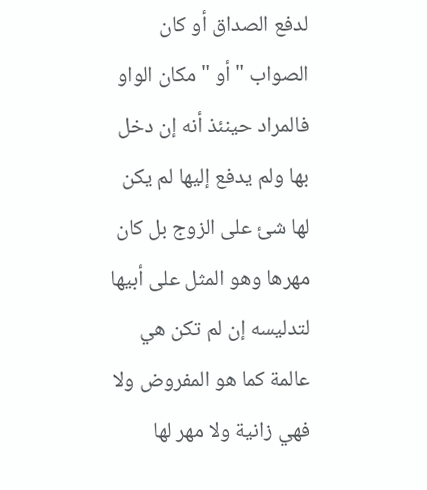لدفع الصداق أو كان الصواب " أو " مكان الواو فالمراد حينئذ أنه إن دخل بها ولم يدفع إليها لم يكن لها شئ على الزوج بل كان مهرها وهو المثل على أبيها لتدليسه إن لم تكن هي عالمة كما هو المفروض ولا فهي زانية ولا مهر لها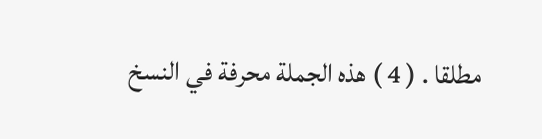مطلقا . ( 4 ) هذه الجملة محرفة في النسخ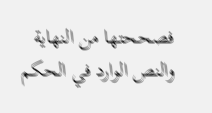فصححتها من النهاية والنص الوارد في الحكم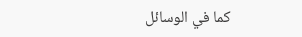كما في الوسائل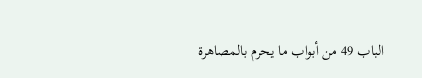الباب 49 من أبواب ما يحرم بالمصاهرة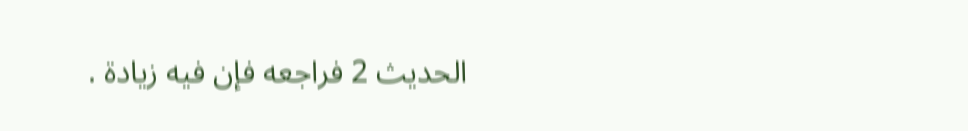الحديث 2 فراجعه فإن فيه زيادة .